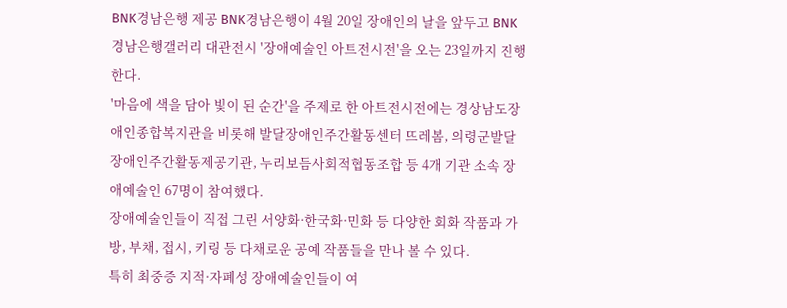BNK경남은행 제공 BNK경남은행이 4월 20일 장애인의 날을 앞두고 BNK경남은행갤러리 대관전시 '장애예술인 아트전시전'을 오는 23일까지 진행한다.
'마음에 색을 담아 빛이 된 순간'을 주제로 한 아트전시전에는 경상남도장애인종합복지관을 비롯해 발달장애인주간활동센터 뜨레봄, 의령군발달장애인주간활동제공기관, 누리보듬사회적협동조합 등 4개 기관 소속 장애예술인 67명이 참여했다.
장애예술인들이 직접 그린 서양화·한국화·민화 등 다양한 회화 작품과 가방, 부채, 접시, 키링 등 다채로운 공예 작품들을 만나 볼 수 있다.
특히 최중증 지적·자폐성 장애예술인들이 여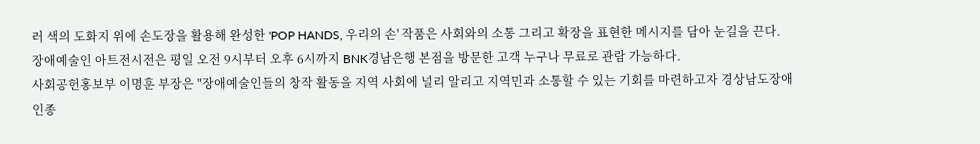러 색의 도화지 위에 손도장을 활용해 완성한 'POP HANDS, 우리의 손' 작품은 사회와의 소통 그리고 확장을 표현한 메시지를 담아 눈길을 끈다.
장애예술인 아트전시전은 평일 오전 9시부터 오후 6시까지 BNK경남은행 본점을 방문한 고객 누구나 무료로 관람 가능하다.
사회공헌홍보부 이명훈 부장은 "장애예술인들의 창작 활동을 지역 사회에 널리 알리고 지역민과 소통할 수 있는 기회를 마련하고자 경상남도장애인종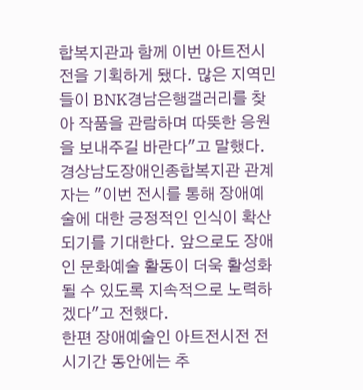합복지관과 함께 이번 아트전시전을 기획하게 됐다. 많은 지역민들이 BNK경남은행갤러리를 찾아 작품을 관람하며 따뜻한 응원을 보내주길 바란다"고 말했다.
경상남도장애인종합복지관 관계자는 "이번 전시를 통해 장애예술에 대한 긍정적인 인식이 확산되기를 기대한다. 앞으로도 장애인 문화예술 활동이 더욱 활성화될 수 있도록 지속적으로 노력하겠다"고 전했다.
한편 장애예술인 아트전시전 전시기간 동안에는 추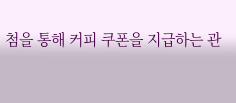첨을 통해 커피 쿠폰을 지급하는 관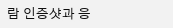람 인증샷과 응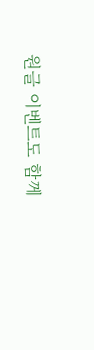원글 이벤트도 함께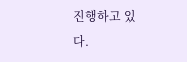진행하고 있다.